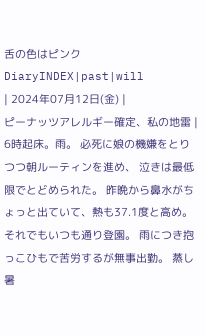舌の色はピンク
DiaryINDEX|past|will
| 2024年07月12日(金) |
ピーナッツアレルギー確定、私の地雷 |
6時起床。雨。 必死に娘の機嫌をとりつつ朝ルーティンを進め、 泣きは最低限でとどめられた。 昨晩から鼻水がちょっと出ていて、熱も37.1度と高め。 それでもいつも通り登園。 雨につき抱っこひもで苦労するが無事出勤。 蒸し暑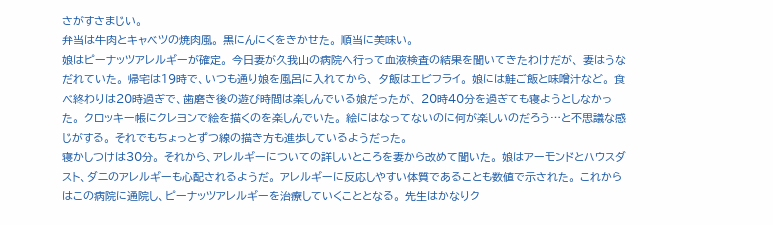さがすさまじい。
弁当は牛肉とキャベツの焼肉風。 黒にんにくをきかせた。 順当に美味い。
娘はピーナッツアレルギーが確定。 今日妻が久我山の病院へ行って血液検査の結果を聞いてきたわけだが、 妻はうなだれていた。 帰宅は19時で、いつも通り娘を風呂に入れてから、 夕飯はエビフライ。 娘には鮭ご飯と味噌汁など。 食べ終わりは20時過ぎで、歯磨き後の遊び時間は楽しんでいる娘だったが、 20時40分を過ぎても寝ようとしなかった。 クロッキー帳にクレヨンで絵を描くのを楽しんでいた。 絵にはなってないのに何が楽しいのだろう…と不思議な感じがする。 それでもちょっとずつ線の描き方も進歩しているようだった。
寝かしつけは30分。 それから、アレルギーについての詳しいところを妻から改めて聞いた。 娘はアーモンドとハウスダスト、ダニのアレルギーも心配されるようだ。 アレルギーに反応しやすい体質であることも数値で示された。 これからはこの病院に通院し、ピーナッツアレルギーを治療していくこととなる。 先生はかなりク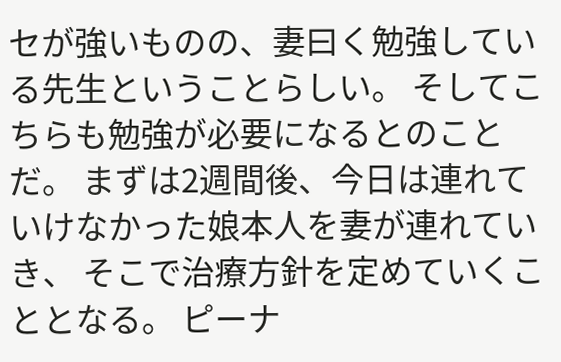セが強いものの、妻曰く勉強している先生ということらしい。 そしてこちらも勉強が必要になるとのことだ。 まずは2週間後、今日は連れていけなかった娘本人を妻が連れていき、 そこで治療方針を定めていくこととなる。 ピーナ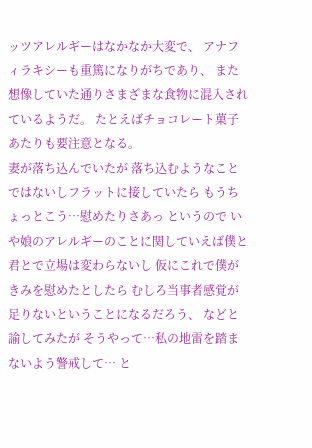ッツアレルギーはなかなか大変で、 アナフィラキシーも重篤になりがちであり、 また想像していた通りさまざまな食物に混入されているようだ。 たとえばチョコレート菓子あたりも要注意となる。
妻が落ち込んでいたが 落ち込むようなことではないしフラットに接していたら もうちょっとこう…慰めたりさあっ というので いや娘のアレルギーのことに関していえば僕と君とで立場は変わらないし 仮にこれで僕がきみを慰めたとしたら むしろ当事者感覚が足りないということになるだろう、 などと諭してみたが そうやって…私の地雷を踏まないよう警戒して… と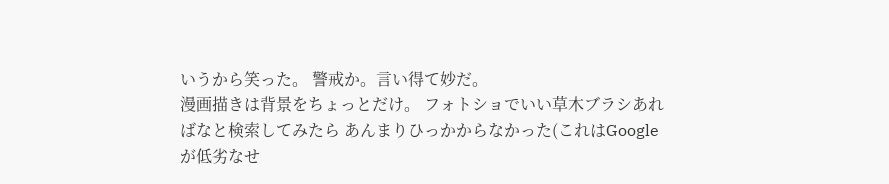いうから笑った。 警戒か。言い得て妙だ。
漫画描きは背景をちょっとだけ。 フォトショでいい草木ブラシあればなと検索してみたら あんまりひっかからなかった(これはGoogleが低劣なせ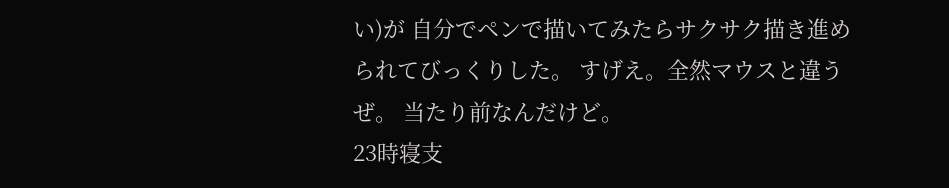い)が 自分でペンで描いてみたらサクサク描き進められてびっくりした。 すげえ。全然マウスと違うぜ。 当たり前なんだけど。
23時寝支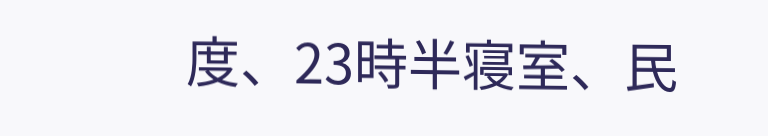度、23時半寝室、民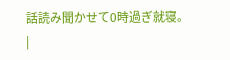話読み聞かせて0時過ぎ就寝。
|